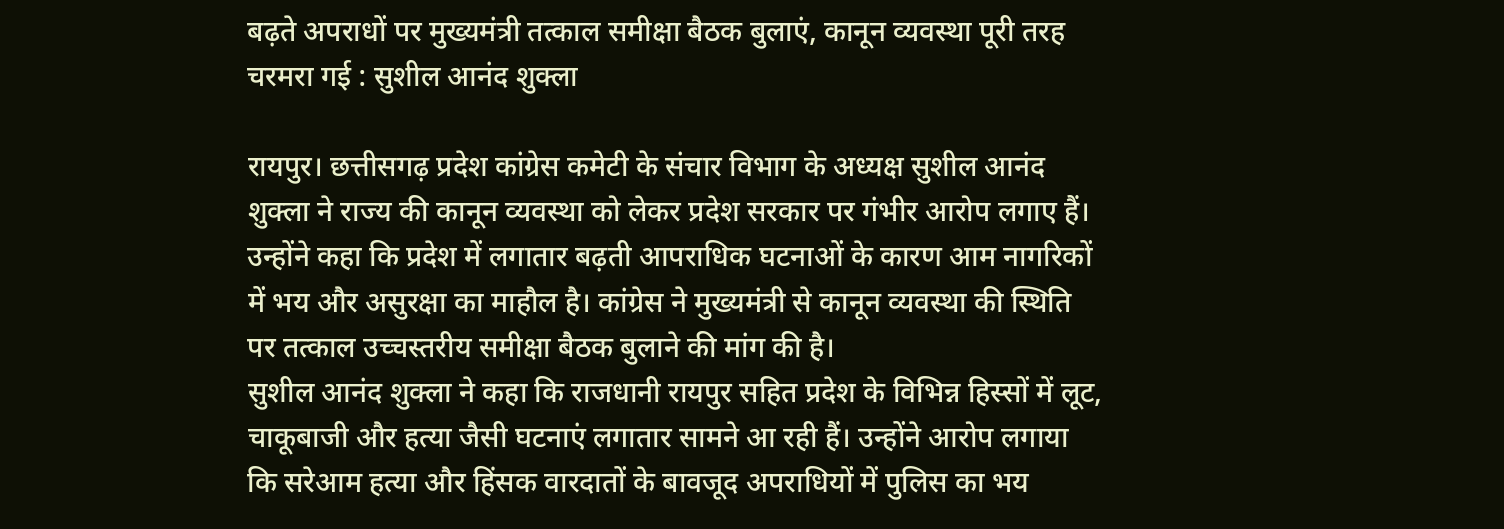बढ़ते अपराधों पर मुख्यमंत्री तत्काल समीक्षा बैठक बुलाएं, कानून व्यवस्था पूरी तरह चरमरा गई : सुशील आनंद शुक्ला

रायपुर। छत्तीसगढ़ प्रदेश कांग्रेस कमेटी के संचार विभाग के अध्यक्ष सुशील आनंद शुक्ला ने राज्य की कानून व्यवस्था को लेकर प्रदेश सरकार पर गंभीर आरोप लगाए हैं। उन्होंने कहा कि प्रदेश में लगातार बढ़ती आपराधिक घटनाओं के कारण आम नागरिकों में भय और असुरक्षा का माहौल है। कांग्रेस ने मुख्यमंत्री से कानून व्यवस्था की स्थिति पर तत्काल उच्चस्तरीय समीक्षा बैठक बुलाने की मांग की है।
सुशील आनंद शुक्ला ने कहा कि राजधानी रायपुर सहित प्रदेश के विभिन्न हिस्सों में लूट, चाकूबाजी और हत्या जैसी घटनाएं लगातार सामने आ रही हैं। उन्होंने आरोप लगाया कि सरेआम हत्या और हिंसक वारदातों के बावजूद अपराधियों में पुलिस का भय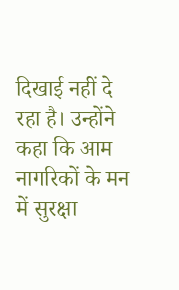दिखाई नहीं दे रहा है। उन्होंने कहा कि आम नागरिकों के मन में सुरक्षा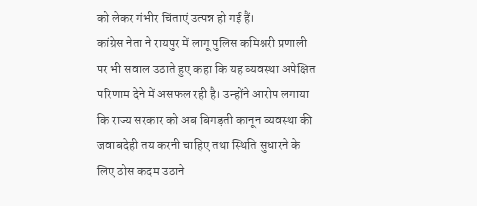को लेकर गंभीर चिंताएं उत्पन्न हो गई हैं।
कांग्रेस नेता ने रायपुर में लागू पुलिस कमिश्नरी प्रणाली पर भी सवाल उठाते हुए कहा कि यह व्यवस्था अपेक्षित परिणाम देने में असफल रही है। उन्होंने आरोप लगाया कि राज्य सरकार को अब बिगड़ती कानून व्यवस्था की जवाबदेही तय करनी चाहिए तथा स्थिति सुधारने के लिए ठोस कदम उठाने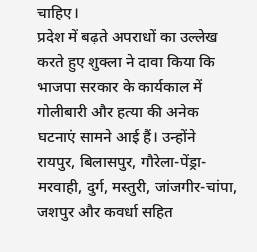चाहिए।
प्रदेश में बढ़ते अपराधों का उल्लेख करते हुए शुक्ला ने दावा किया कि भाजपा सरकार के कार्यकाल में गोलीबारी और हत्या की अनेक घटनाएं सामने आई हैं। उन्होंने रायपुर, बिलासपुर, गौरेला-पेंड्रा-मरवाही, दुर्ग, मस्तुरी, जांजगीर-चांपा, जशपुर और कवर्धा सहित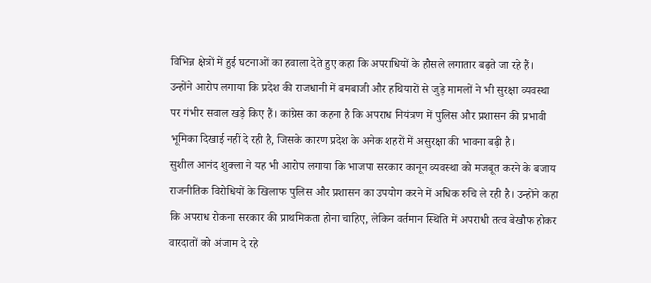विभिन्न क्षेत्रों में हुई घटनाओं का हवाला देते हुए कहा कि अपराधियों के हौसले लगातार बढ़ते जा रहे हैं।
उन्होंने आरोप लगाया कि प्रदेश की राजधानी में बमबाजी और हथियारों से जुड़े मामलों ने भी सुरक्षा व्यवस्था पर गंभीर सवाल खड़े किए हैं। कांग्रेस का कहना है कि अपराध नियंत्रण में पुलिस और प्रशासन की प्रभावी भूमिका दिखाई नहीं दे रही है, जिसके कारण प्रदेश के अनेक शहरों में असुरक्षा की भावना बढ़ी है।
सुशील आनंद शुक्ला ने यह भी आरोप लगाया कि भाजपा सरकार कानून व्यवस्था को मजबूत करने के बजाय राजनीतिक विरोधियों के खिलाफ पुलिस और प्रशासन का उपयोग करने में अधिक रुचि ले रही है। उन्होंने कहा कि अपराध रोकना सरकार की प्राथमिकता होना चाहिए, लेकिन वर्तमान स्थिति में अपराधी तत्व बेखौफ होकर वारदातों को अंजाम दे रहे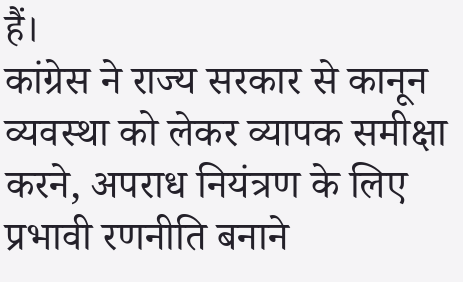हैं।
कांग्रेस ने राज्य सरकार से कानून व्यवस्था को लेकर व्यापक समीक्षा करने, अपराध नियंत्रण के लिए प्रभावी रणनीति बनाने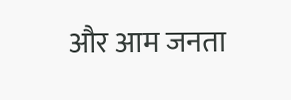और आम जनता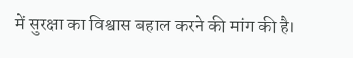में सुरक्षा का विश्वास बहाल करने की मांग की है।